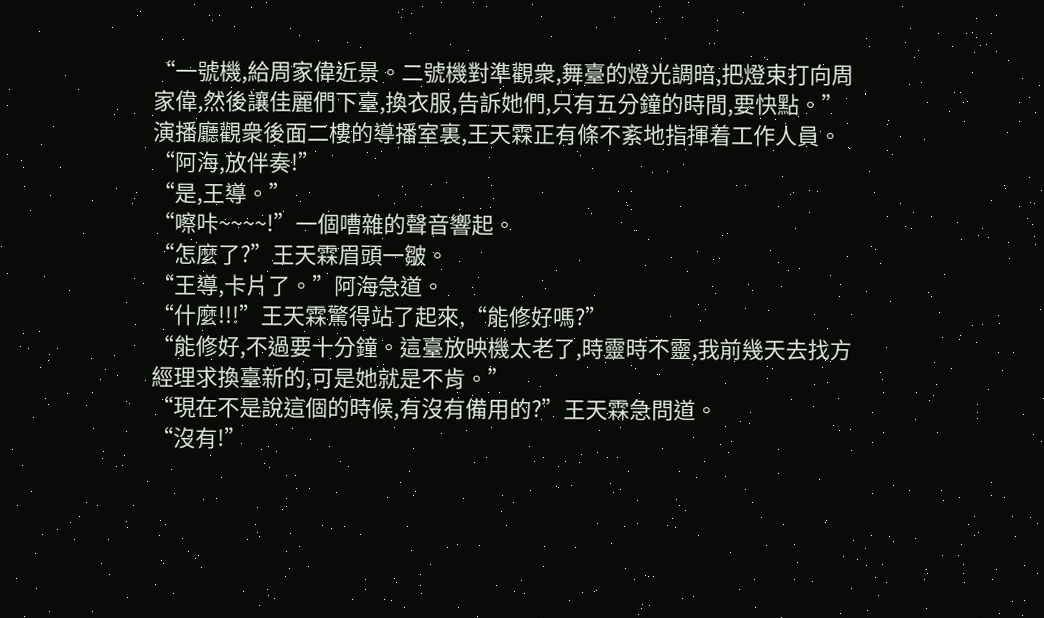“一號機,給周家偉近景。二號機對準觀衆,舞臺的燈光調暗,把燈束打向周家偉,然後讓佳麗們下臺,換衣服,告訴她們,只有五分鐘的時間,要快點。”演播廳觀衆後面二樓的導播室裏,王天霖正有條不紊地指揮着工作人員。
“阿海,放伴奏!”
“是,王導。”
“嚓咔~~~~!”一個嘈雜的聲音響起。
“怎麼了?”王天霖眉頭一皺。
“王導,卡片了。”阿海急道。
“什麼!!!”王天霖驚得站了起來,“能修好嗎?”
“能修好,不過要十分鐘。這臺放映機太老了,時靈時不靈,我前幾天去找方經理求換臺新的,可是她就是不肯。”
“現在不是說這個的時候,有沒有備用的?”王天霖急問道。
“沒有!”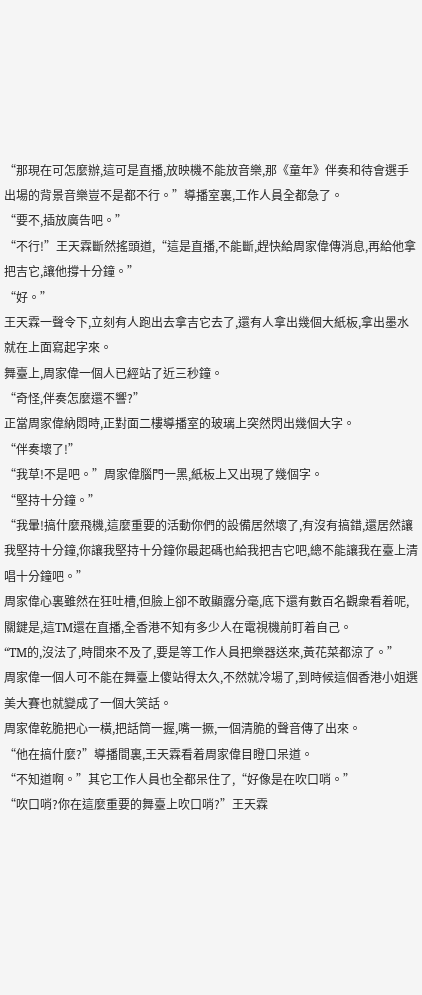“那現在可怎麼辦,這可是直播,放映機不能放音樂,那《童年》伴奏和待會選手出場的背景音樂豈不是都不行。”導播室裏,工作人員全都急了。
“要不,插放廣告吧。”
“不行!”王天霖斷然搖頭道,“這是直播,不能斷,趕快給周家偉傳消息,再給他拿把吉它,讓他撐十分鐘。”
“好。”
王天霖一聲令下,立刻有人跑出去拿吉它去了,還有人拿出幾個大紙板,拿出墨水就在上面寫起字來。
舞臺上,周家偉一個人已經站了近三秒鐘。
“奇怪,伴奏怎麼還不響?”
正當周家偉納悶時,正對面二樓導播室的玻璃上突然閃出幾個大字。
“伴奏壞了!”
“我草!不是吧。”周家偉腦門一黑,紙板上又出現了幾個字。
“堅持十分鐘。”
“我暈!搞什麼飛機,這麼重要的活動你們的設備居然壞了,有沒有搞錯,還居然讓我堅持十分鐘,你讓我堅持十分鐘你最起碼也給我把吉它吧,總不能讓我在臺上清唱十分鐘吧。”
周家偉心裏雖然在狂吐槽,但臉上卻不敢顯露分毫,底下還有數百名觀衆看着呢,關鍵是,這TM還在直播,全香港不知有多少人在電視機前盯着自己。
“TM的,沒法了,時間來不及了,要是等工作人員把樂器送來,黃花菜都涼了。”
周家偉一個人可不能在舞臺上傻站得太久,不然就冷場了,到時候這個香港小姐選美大賽也就變成了一個大笑話。
周家偉乾脆把心一橫,把話筒一握,嘴一撅,一個清脆的聲音傳了出來。
“他在搞什麼?”導播間裏,王天霖看着周家偉目瞪口呆道。
“不知道啊。”其它工作人員也全都呆住了,“好像是在吹口哨。”
“吹口哨?你在這麼重要的舞臺上吹口哨?”王天霖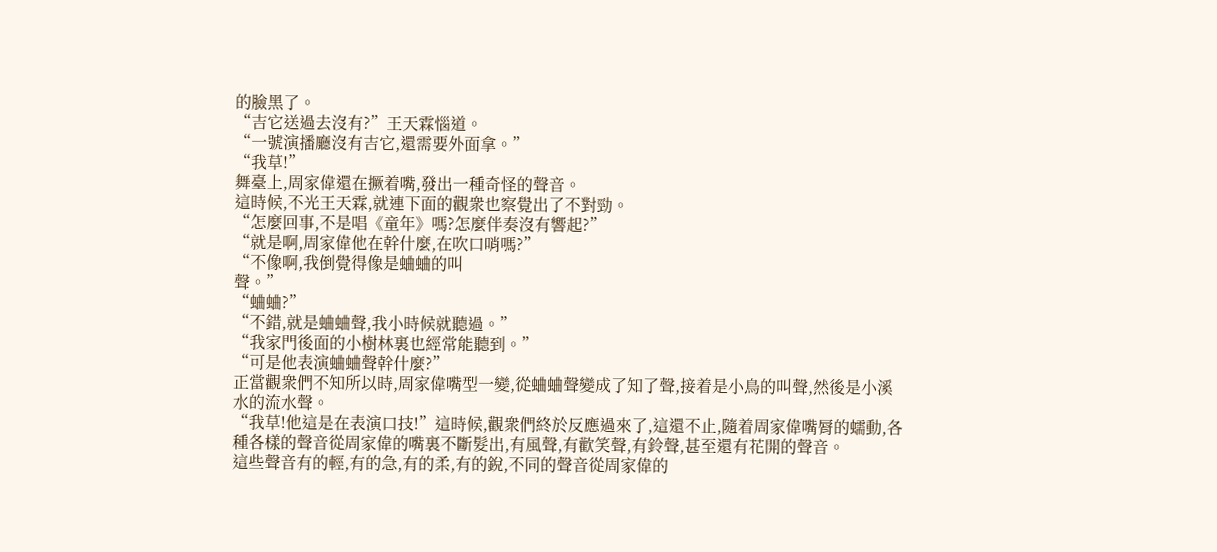的臉黑了。
“吉它送過去沒有?”王天霖惱道。
“一號演播廳沒有吉它,還需要外面拿。”
“我草!”
舞臺上,周家偉還在撅着嘴,發出一種奇怪的聲音。
這時候,不光王天霖,就連下面的觀衆也察覺出了不對勁。
“怎麼回事,不是唱《童年》嗎?怎麼伴奏沒有響起?”
“就是啊,周家偉他在幹什麼,在吹口哨嗎?”
“不像啊,我倒覺得像是蛐蛐的叫
聲。”
“蛐蛐?”
“不錯,就是蛐蛐聲,我小時候就聽過。”
“我家門後面的小樹林裏也經常能聽到。”
“可是他表演蛐蛐聲幹什麼?”
正當觀衆們不知所以時,周家偉嘴型一變,從蛐蛐聲變成了知了聲,接着是小鳥的叫聲,然後是小溪水的流水聲。
“我草!他這是在表演口技!”這時候,觀衆們終於反應過來了,這還不止,隨着周家偉嘴脣的蠕動,各種各樣的聲音從周家偉的嘴裏不斷髮出,有風聲,有歡笑聲,有鈴聲,甚至還有花開的聲音。
這些聲音有的輕,有的急,有的柔,有的銳,不同的聲音從周家偉的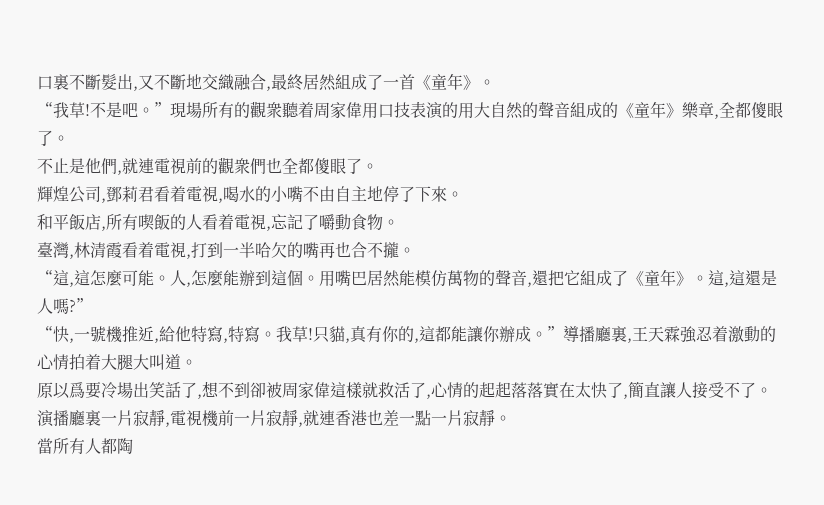口裏不斷髮出,又不斷地交織融合,最終居然組成了一首《童年》。
“我草!不是吧。”現場所有的觀衆聽着周家偉用口技表演的用大自然的聲音組成的《童年》樂章,全都傻眼了。
不止是他們,就連電視前的觀衆們也全都傻眼了。
輝煌公司,鄧莉君看着電視,喝水的小嘴不由自主地停了下來。
和平飯店,所有喫飯的人看着電視,忘記了嚼動食物。
臺灣,林清霞看着電視,打到一半哈欠的嘴再也合不攏。
“這,這怎麼可能。人,怎麼能辦到這個。用嘴巴居然能模仿萬物的聲音,還把它組成了《童年》。這,這還是人嗎?”
“快,一號機推近,給他特寫,特寫。我草!只貓,真有你的,這都能讓你辦成。”導播廳裏,王天霖強忍着激動的心情拍着大腿大叫道。
原以爲要冷場出笑話了,想不到卻被周家偉這樣就救活了,心情的起起落落實在太快了,簡直讓人接受不了。
演播廳裏一片寂靜,電視機前一片寂靜,就連香港也差一點一片寂靜。
當所有人都陶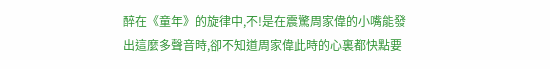醉在《童年》的旋律中,不!是在震驚周家偉的小嘴能發出這麼多聲音時,卻不知道周家偉此時的心裏都快點要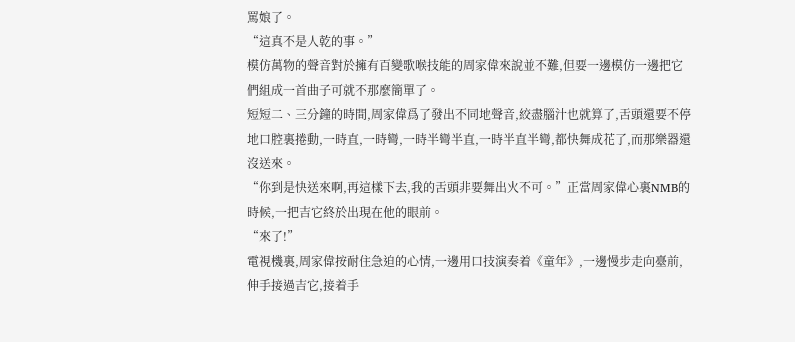罵娘了。
“這真不是人乾的事。”
模仿萬物的聲音對於擁有百變歌喉技能的周家偉來說並不難,但要一邊模仿一邊把它們組成一首曲子可就不那麼簡單了。
短短二、三分鐘的時間,周家偉爲了發出不同地聲音,絞盡腦汁也就算了,舌頭還要不停地口腔裏捲動,一時直,一時彎,一時半彎半直,一時半直半彎,都快舞成花了,而那樂器還沒送來。
“你到是快送來啊,再這樣下去,我的舌頭非要舞出火不可。”正當周家偉心裏NMB的時候,一把吉它終於出現在他的眼前。
“來了!”
電視機裏,周家偉按耐住急迫的心情,一邊用口技演奏着《童年》,一邊慢步走向臺前,伸手接過吉它,接着手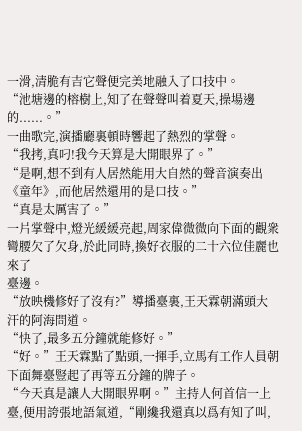一滑,清脆有吉它聲便完美地融入了口技中。
“池塘邊的榕樹上,知了在聲聲叫着夏天,操場邊的......。”
一曲歌完,演播廳裏頓時響起了熱烈的掌聲。
“我拷,真叼!我今天算是大開眼界了。”
“是啊,想不到有人居然能用大自然的聲音演奏出《童年》,而他居然還用的是口技。”
“真是太厲害了。”
一片掌聲中,燈光緩緩亮起,周家偉微微向下面的觀衆彎腰欠了欠身,於此同時,換好衣服的二十六位佳麗也來了
臺邊。
“放映機修好了沒有?”導播臺裏,王天霖朝滿頭大汗的阿海問道。
“快了,最多五分鐘就能修好。”
“好。”王天霖點了點頭,一揮手,立馬有工作人員朝下面舞臺豎起了再等五分鐘的牌子。
“今天真是讓人大開眼界啊。”主持人何首信一上臺,便用誇張地語氣道,“剛纔我還真以爲有知了叫,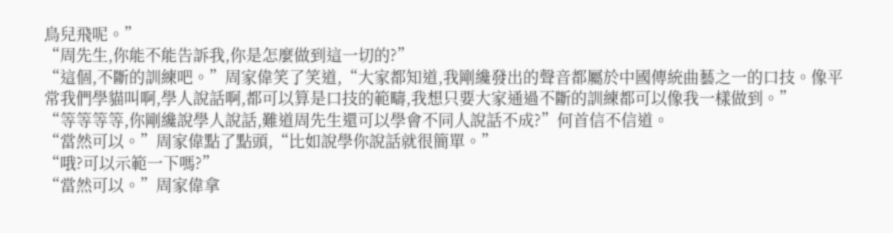鳥兒飛呢。”
“周先生,你能不能告訴我,你是怎麼做到這一切的?”
“這個,不斷的訓練吧。”周家偉笑了笑道,“大家都知道,我剛纔發出的聲音都屬於中國傳統曲藝之一的口技。像平常我們學貓叫啊,學人說話啊,都可以算是口技的範疇,我想只要大家通過不斷的訓練都可以像我一樣做到。”
“等等等等,你剛纔說學人說話,難道周先生還可以學會不同人說話不成?”何首信不信道。
“當然可以。”周家偉點了點頭,“比如說學你說話就很簡單。”
“哦?可以示範一下嗎?”
“當然可以。”周家偉拿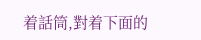着話筒,對着下面的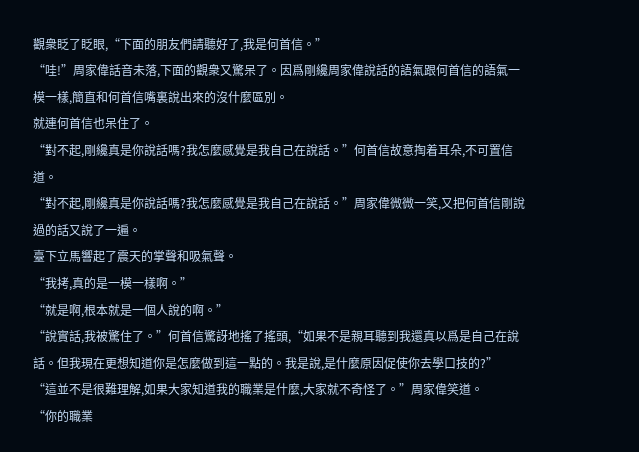觀衆眨了眨眼,“下面的朋友們請聽好了,我是何首信。”
“哇!”周家偉話音未落,下面的觀衆又驚呆了。因爲剛纔周家偉說話的語氣跟何首信的語氣一模一樣,簡直和何首信嘴裏說出來的沒什麼區別。
就連何首信也呆住了。
“對不起,剛纔真是你說話嗎?我怎麼感覺是我自己在說話。”何首信故意掏着耳朵,不可置信道。
“對不起,剛纔真是你說話嗎?我怎麼感覺是我自己在說話。”周家偉微微一笑,又把何首信剛說過的話又說了一遍。
臺下立馬響起了震天的掌聲和吸氣聲。
“我拷,真的是一模一樣啊。”
“就是啊,根本就是一個人說的啊。”
“說實話,我被驚住了。”何首信驚訝地搖了搖頭,“如果不是親耳聽到我還真以爲是自己在說話。但我現在更想知道你是怎麼做到這一點的。我是說,是什麼原因促使你去學口技的?”
“這並不是很難理解,如果大家知道我的職業是什麼,大家就不奇怪了。”周家偉笑道。
“你的職業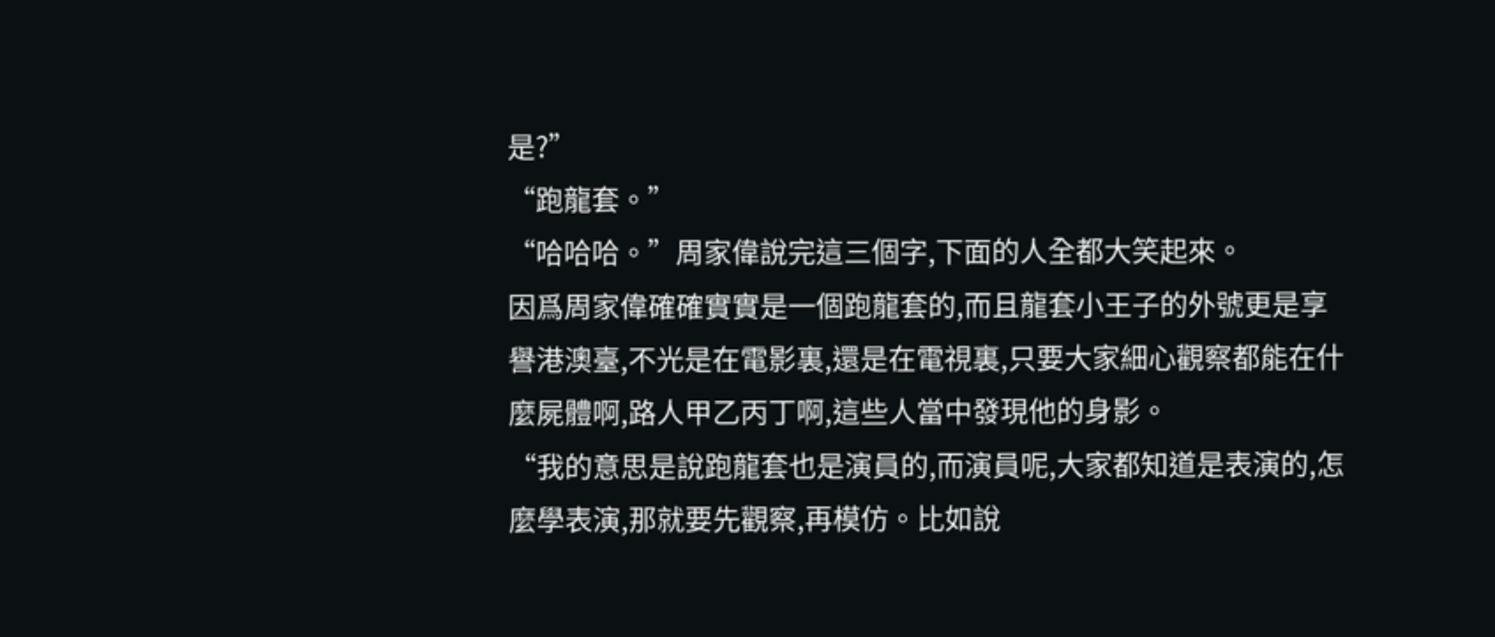是?”
“跑龍套。”
“哈哈哈。”周家偉說完這三個字,下面的人全都大笑起來。
因爲周家偉確確實實是一個跑龍套的,而且龍套小王子的外號更是享譽港澳臺,不光是在電影裏,還是在電視裏,只要大家細心觀察都能在什麼屍體啊,路人甲乙丙丁啊,這些人當中發現他的身影。
“我的意思是說跑龍套也是演員的,而演員呢,大家都知道是表演的,怎麼學表演,那就要先觀察,再模仿。比如說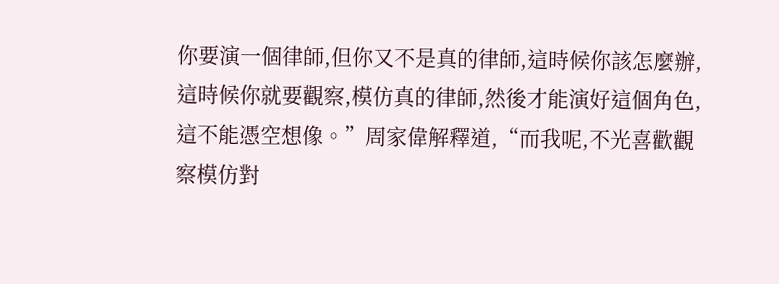你要演一個律師,但你又不是真的律師,這時候你該怎麼辦,這時候你就要觀察,模仿真的律師,然後才能演好這個角色,這不能憑空想像。”周家偉解釋道,“而我呢,不光喜歡觀察模仿對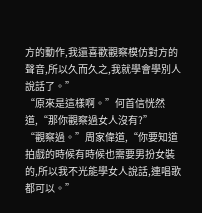方的動作,我還喜歡觀察模仿對方的聲音,所以久而久之,我就學會學別人說話了。”
“原來是這樣啊。”何首信恍然道,“那你觀察過女人沒有?”
“觀察過。”周家偉道,“你要知道拍戲的時候有時候也需要男扮女裝的,所以我不光能學女人說話,連唱歌都可以。”